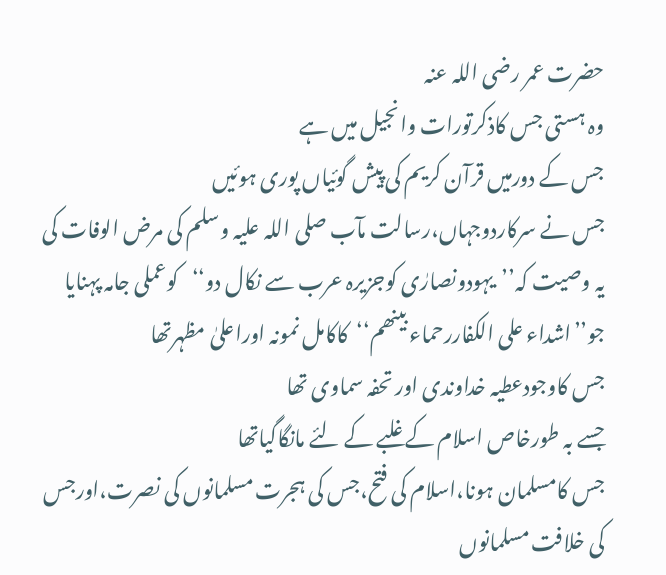حضرت عمر رضی اللہ عنہ
وہ ہستی جس کاذکرتورات وانجیل میں ہے
جس کے دورمیں قرآن کریم کی پیش گوئیاں پوری ہوئیں
جس نے سرکاردوجہاں،رسالت مآب صلی اللہ علیہ وسلم کی مرض الوفات کی یہ وصیت کہ’’یہودونصارٰی کوجزیرہ عرب سے نکال دو‘‘کوعملی جامہ پہنایا
جو’’اشداء علی الکفاررحماء بینھم‘‘کاکامل نمونہ اوراعلیٰ مظہرتھا
جس کاوجودعطیہ خداوندی اور تحفہ سماوی تھا
جسے بہ طورخاص اسلام کے غلبے کے لئے مانگاگیاتھا
جس کامسلمان ہونا،اسلام کی فتح،جس کی ہجرت مسلمانوں کی نصرت،اورجس کی خلافت مسلمانوں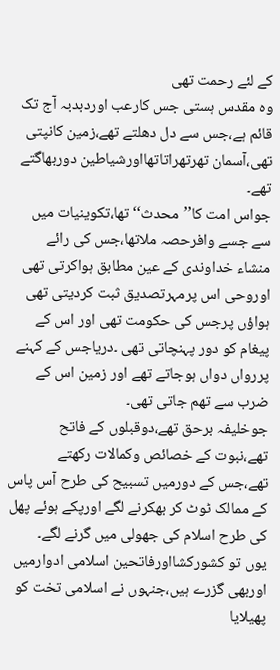کے لئے رحمت تھی
وہ مقدس ہستی جس کارعب اوردبدبہ آج تک قائم ہے،جس سے دل دھلتے تھے،زمین کانپتی تھی،آسمان تھرتھراتاتھااورشیاطین دوربھاگتے تھے۔
جواس امت کا’’محدث‘‘ تھا،تکوینیات میں سے جسے وافرحصہ ملاتھا،جس کی رائے منشاء خداوندی کے عین مطابق ہواکرتی تھی اوروحی اس پرمہرتصدیق ثبت کردیتی تھی
ہواؤں پرجس کی حکومت تھی اور اس کے پیغام کو دور پہنچاتی تھی ۔دریاجس کے کہنے پررواں دواں ہوجاتے تھے اور زمین اس کے ضرب سے تھم جاتی تھی۔
جوخلیفہ برحق تھے،دوقبلوں کے فاتح تھے،نبوت کے خصائص وکمالات رکھتے تھے،جس کے دورمیں تسبیح کی طرح آس پاس کے ممالک ٹوٹ کر بھکرنے لگے اورپکے ہوئے پھل کی طرح اسلام کی جھولی میں گرنے لگے۔
یوں تو کشورکشااورفاتحین اسلامی ادوارمیں اوربھی گزرے ہیں،جنہوں نے اسلامی تخت کو پھیلایا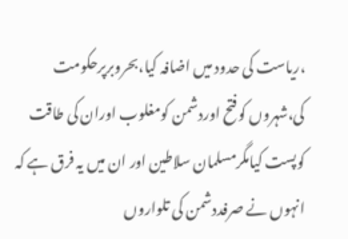،ریاست کی حدود میں اضافہ کیا،بحروبرپرحکومت کی،شہروں کوفتح اوردشمن کومغلوب اوران کی طاقت کوپست کیامگرمسلمان سلاطین اور ان میں یہ فرق ہے کہ انہوں نے صرفددشمن کی تلواروں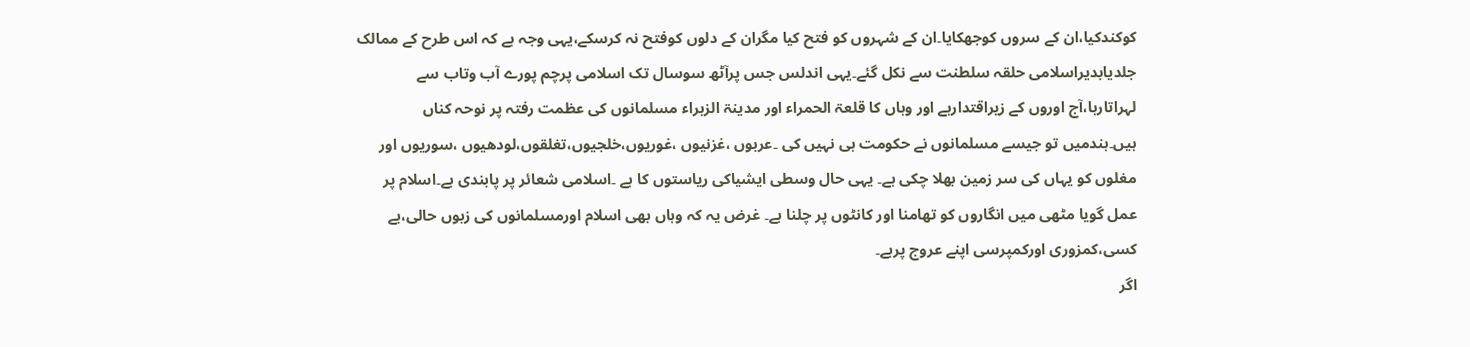کوکندکیا،ان کے سروں کوجھکایا۔ان کے شہروں کو فتح کیا مگران کے دلوں کوفتح نہ کرسکے،یہی وجہ ہے کہ اس طرح کے ممالک جلدیابدیراسلامی حلقہ سلطنت سے نکل گئے۔یہی اندلس جس پرآٹھ سوسال تک اسلامی پرچم پورے آب وتاب سے لہراتارہا،آج اوروں کے زیراقتدارہے اور وہاں کا قلعۃ الحمراء اور مدینۃ الزہراء مسلمانوں کی عظمت رفتہ پر نوحہ کناں ہیں۔ہندمیں تو جیسے مسلمانوں نے حکومت ہی نہیں کی ۔عربوں ،غزنیوں ،غوریوں،خلجیوں،تغلقوں،لودھیوں ،سوریوں اور مغلوں کو یہاں کی سر زمین بھلا چکی ہے۔ یہی حال وسطی ایشیاکی ریاستوں کا ہے ۔اسلامی شعائر پر پابندی ہے۔اسلام پر عمل گویا مٹھی میں انگاروں کو تھامنا اور کانٹوں پر چلنا ہے۔ غرض یہ کہ وہاں بھی اسلام اورمسلمانوں کی زبوں حالی،بے کسی،کمزوری اورکمپرسی اپنے عروج پرہے۔
اگر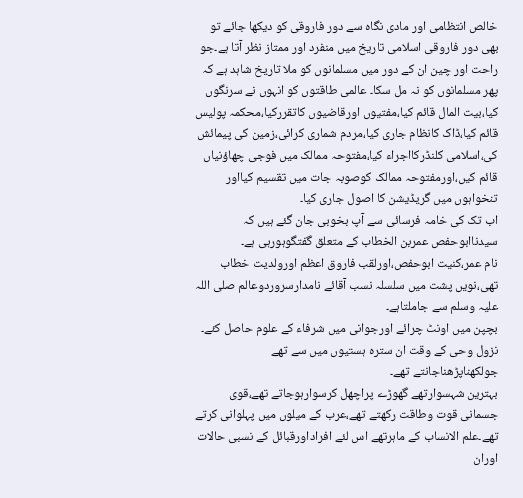خالص انتظامی اور مادی نگاہ سے دور فاروقی کو دیکھا جائے تو بھی دور فاروقی اسلامی تاریخ میں منفرد اور ممتاز نظر آتا ہے۔جو راحت اور چین ان کے دور میں مسلمانوں کو ملا تاریخ شاہد ہے کہ پھر مسلمانوں کو نہ مل سکا۔ عالمی طاقتوں کو انہوں نے سرنگوں کیا،بیت المال قائم کیا،مفتیوں اورقاضیوں کاتقررکیا،محکمہ پولیس قائم کیا،ڈاک کانظام جاری کیا،مردم شماری کرائی،زمین کی پیمائش کی،اسلامی کلنڈرکااجراء کیا،مفتوحہ ممالک میں فوجی چھاؤنیاں قائم کیں،اورمفتوحہ ممالک کوصوبہ جات میں تقسیم کیااور تنخواہوں میں گریڈیشن کا اصول جاری کیا۔
اب تک کی خامہ فرسائی سے آپ بخوبی جان گئے ہیں کہ سیدناابوحفص عمربن الخطاب کے متعلق گفتگوہورہی ہے۔
نام عمر،کنیت ابوحفص،اورلقب فاروق اعظم اورولدیت خطاب تھی،نویں پشت میں سلسلہ نسب آقائے نامدارسروردوعالم صلی اللہ علیہ وسلم سے جاملتاہے۔
بچپن میں اونٹ چرائے اورجوانی میں شرفاء کے علوم حاصل کئے۔ نزول وحی کے وقت ان سترہ ہستیوں میں سے تھے جولکھناپڑھناجانتے تھے۔
بہترین شہسوارتھے گھوڑے پراچھل کرسوارہوجاتے تھے،قوی جسمانی قوت وطاقت رکھتے تھے،عرب کے میلوں میں پہلوانی کرتے تھے۔علم الانساب کے ماہرتھے اس لئے افراداورقبائل کے نسبی حالات اوران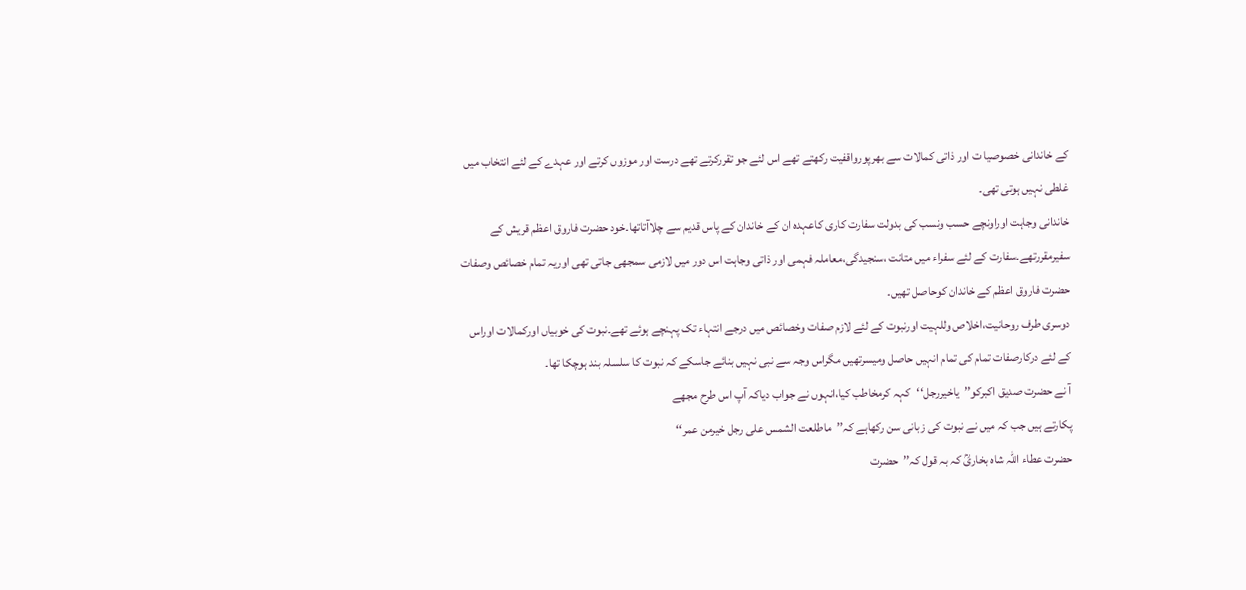کے خاندانی خصوصیا ت اور ذاتی کمالات سے بھرپورواقفیت رکھتے تھے اس لئے جو تقررکرتے تھے درست اور موزوں کرتے اور عہدے کے لئے انتخاب میں غلطی نہیں ہوتی تھی۔
خاندانی وجاہت اوراونچے حسب ونسب کی بدولت سفارت کاری کاعہدہ ان کے خاندان کے پاس قدیم سے چلاآتاتھا۔خود حضرت فاروق اعظم قریش کے سفیرمقررتھے۔سفارت کے لئے سفراء میں متانت ،سنجیدگی،معاملہ فہمی اور ذاتی وجاہت اس دور میں لازمی سمجھی جاتی تھی اوریہ تمام خصائص وصفات حضرت فاروق اعظم کے خاندان کوحاصل تھیں۔
دوسری طرف روحانیت،اخلاص وللہیت اورنبوت کے لئے لازم صفات وخصائص میں درجے انتہاء تک پہنچے ہوئے تھے۔نبوت کی خوبیاں اورکمالات اوراس کے لئے درکارصفات تمام کی تمام انہیں حاصل ومیسرتھیں مگراس وجہ سے نبی نہیں بنائے جاسکے کہ نبوت کا سلسلہ بند ہوچکا تھا۔
آ نے حضرت صدیق اکبرکو’’یاخیررجل‘‘کہہ کرمخاطب کیا،انہوں نے جواب دیاکہ آپ اس طرح مجھے
پکارتے ہیں جب کہ میں نے نبوت کی زبانی سن رکھاہے کہ’’ماطلعت الشمس علی رجل خیرمن عمر‘‘
حضرت عطاء اللہ شاہ بخاریؒ کہ بہ قول کہ’’حضرت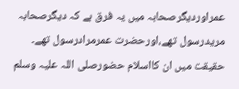عمراوردیگرصحابہ میں یہ فرق ہے کہ دیگرصحابہ مریدرسول تھے،اورحضرت عمرمرادرسول تھے۔
حقیقت میں ان کااسلام حضورصلی اللہ علیہ وسلم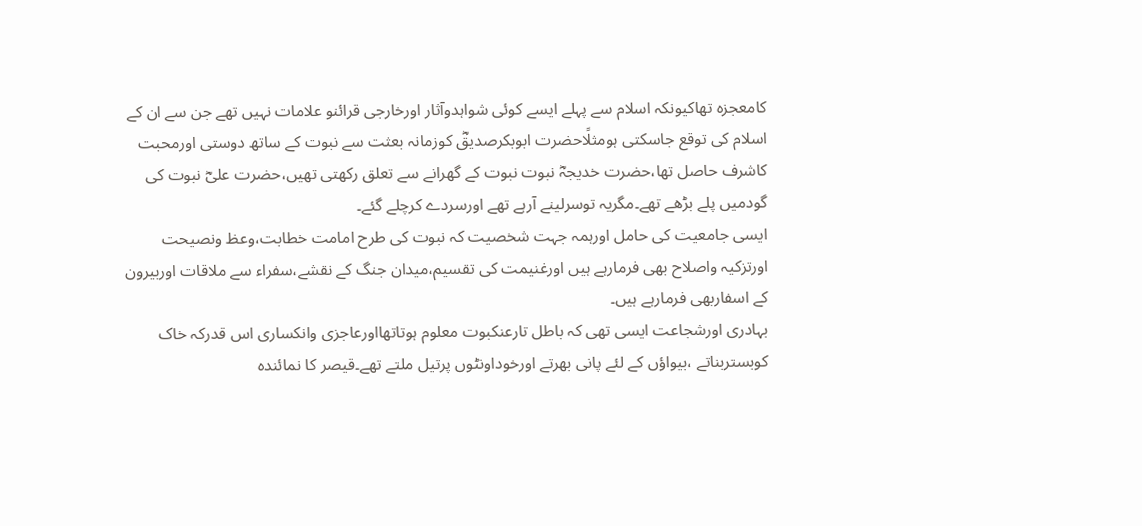کامعجزہ تھاکیونکہ اسلام سے پہلے ایسے کوئی شواہدوآثار اورخارجی قرائنو علامات نہیں تھے جن سے ان کے اسلام کی توقع جاسکتی ہومثلًاحضرت ابوبکرصدیقؓ کوزمانہ بعثت سے نبوت کے ساتھ دوستی اورمحبت کاشرف حاصل تھا،حضرت خدیجہؓ نبوت نبوت کے گھرانے سے تعلق رکھتی تھیں،حضرت علیؓ نبوت کی گودمیں پلے بڑھے تھے۔مگریہ توسرلینے آرہے تھے اورسردے کرچلے گئے۔
ایسی جامعیت کی حامل اورہمہ جہت شخصیت کہ نبوت کی طرح امامت خطابت،وعظ ونصیحت اورتزکیہ واصلاح بھی فرمارہے ہیں اورغنیمت کی تقسیم،میدان جنگ کے نقشے،سفراء سے ملاقات اوربیرون کے اسفاربھی فرمارہے ہیں۔
بہادری اورشجاعت ایسی تھی کہ باطل تارعنکبوت معلوم ہوتاتھااورعاجزی وانکساری اس قدرکہ خاک کوبستربناتے ،بیواؤں کے لئے پانی بھرتے اورخوداونٹوں پرتیل ملتے تھے۔قیصر کا نمائندہ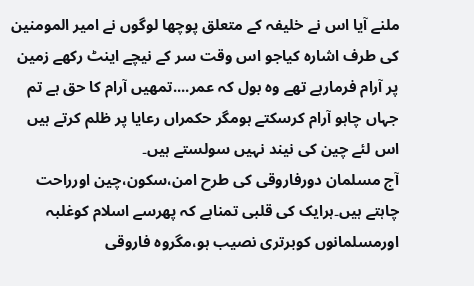ملنے آیا اس نے خلیفہ کے متعلق پوچھا لوگوں نے امیر المومنین کی طرف اشارہ کیاجو اس وقت سر کے نیچے اینٹ رکھے زمین پر آرام فرمارہے تھے وہ بول کہ عمر....تمھیں آرام کا حق ہے تم جہاں چاہو آرام کرسکتے ہومگر حکمراں رعایا پر ظلم کرتے ہیں اس لئے چین کی نیند نہیں سولستے ہیں۔
آج مسلمان دورفاروقی کی طرح امن،سکون،چین اورراحت چاہتے ہیں۔ہرایک کی قلبی تمناہے کہ پھرسے اسلام کوغلبہ اورمسلمانوں کوبرتری نصیب ہو،مگروہ فاروقی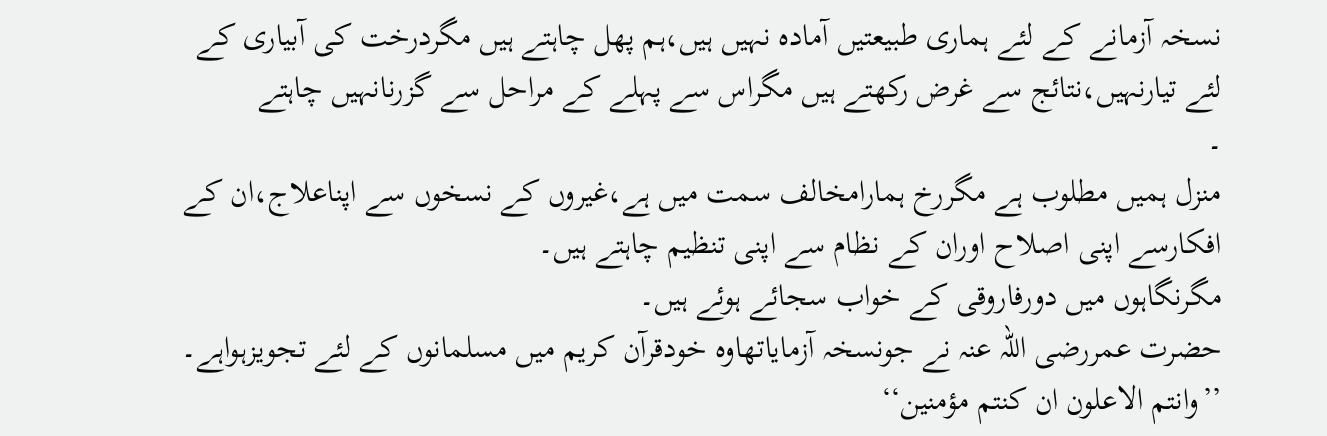نسخہ آزمانے کے لئے ہماری طبیعتیں آمادہ نہیں ہیں،ہم پھل چاہتے ہیں مگردرخت کی آبیاری کے لئے تیارنہیں،نتائج سے غرض رکھتے ہیں مگراس سے پہلے کے مراحل سے گزرنانہیں چاہتے
۔
منزل ہمیں مطلوب ہے مگررخ ہمارامخالف سمت میں ہے،غیروں کے نسخوں سے اپناعلاج،ان کے افکارسے اپنی اصلاح اوران کے نظام سے اپنی تنظیم چاہتے ہیں۔
مگرنگاہوں میں دورفاروقی کے خواب سجائے ہوئے ہیں۔
حضرت عمررضی اللہ عنہ نے جونسخہ آزمایاتھاوہ خودقرآن کریم میں مسلمانوں کے لئے تجویزہواہے۔
’’وانتم الاعلون ان کنتم مؤمنین‘‘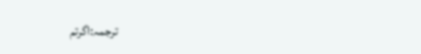ترجمہ:اگرتم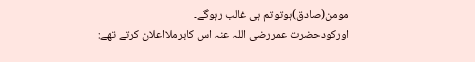مومن(صادق)ہوتوتم ہی غالب رہوگے۔
اورکودحضرت عمررضی اللہ عنہ اس کابرملااعلان کرتے تھے: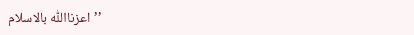’’اعزنااللّٰہ بالاسلام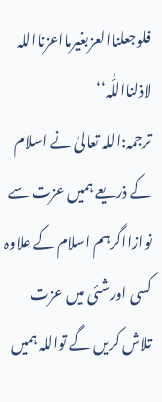فلوجعلناالعزبغیرمااعزنااللہ لاذلنااللّٰہ‘‘
ترجمہ:اللہ تعالیٰ نے اسلام کے ذریعے ہمیں عزت سے نوازااگرہم اسلام کے علاوہ کسی اورشئی میں عزت تلاش کریں گے تواللہ ہمیں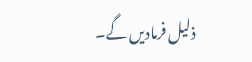ذلیل فرمادیں گے۔